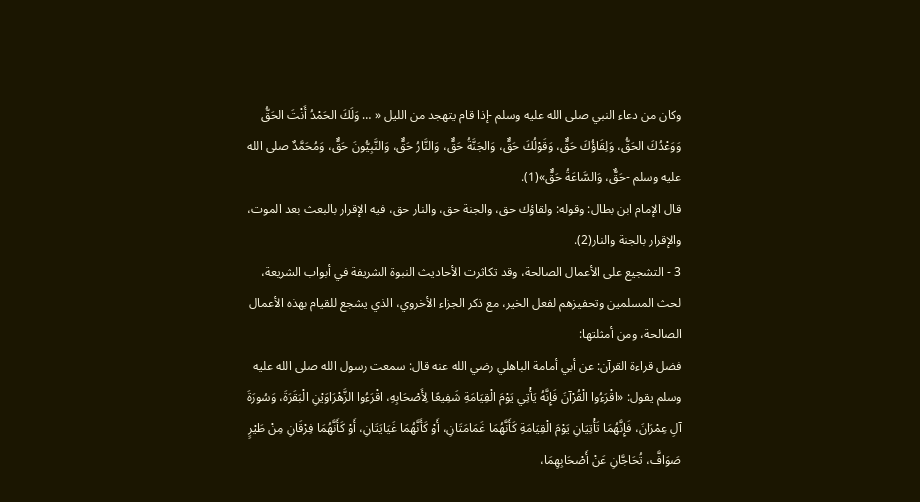وكان من دعاء النبي صلى الله عليه وسلم -إذا قام يتهجد من الليل « … وَلَكَ الحَمْدُ أَنْتَ الحَقُّ وَوَعْدُكَ الحَقُّ، وَلِقَاؤُكَ حَقٌّ، وَقَوْلُكَ حَقٌّ، وَالجَنَّةُ حَقٌّ، وَالنَّارُ حَقٌّ، وَالنَّبِيُّونَ حَقٌّ، وَمُحَمَّدٌ صلى الله عليه وسلم -حَقٌّ، وَالسَّاعَةُ حَقٌّ»(1).
قال الإمام ابن بطال: وقوله: ولقاؤك حق، والجنة حق، والنار حق، فيه الإقرار بالبعث بعد الموت، والإقرار بالجنة والنار(2).
3 - التشجيع على الأعمال الصالحة، وقد تكاثرت الأحاديث النبوة الشريفة في أبواب الشريعة، لحث المسلمين وتحفيزهم لفعل الخير، مع ذكر الجزاء الأخروي، الذي يشجع للقيام بهذه الأعمال الصالحة، ومن أمثلتها:
فضل قراءة القرآن: عن أبي أمامة الباهلي رضي الله عنه قال: سمعت رسول الله صلى الله عليه وسلم يقول: «اقْرَءُوا الْقُرْآنَ فَإِنَّهُ يَأْتِي يَوْمَ الْقِيَامَةِ شَفِيعًا لِأَصْحَابِهِ، اقْرَءُوا الزَّهْرَاوَيْنِ الْبَقَرَةَ، وَسُورَةَ آلِ عِمْرَانَ، فَإِنَّهُمَا تَأْتِيَانِ يَوْمَ الْقِيَامَةِ كَأَنَّهُمَا غَمَامَتَانِ، أَوْ كَأَنَّهُمَا غَيَايَتَانِ، أَوْ كَأَنَّهُمَا فِرْقَانِ مِنْ طَيْرٍ صَوَافَّ، تُحَاجَّانِ عَنْ أَصْحَابِهِمَا،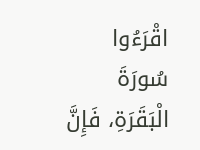اقْرَءُوا سُورَةَ الْبَقَرَةِ، فَإِنَّ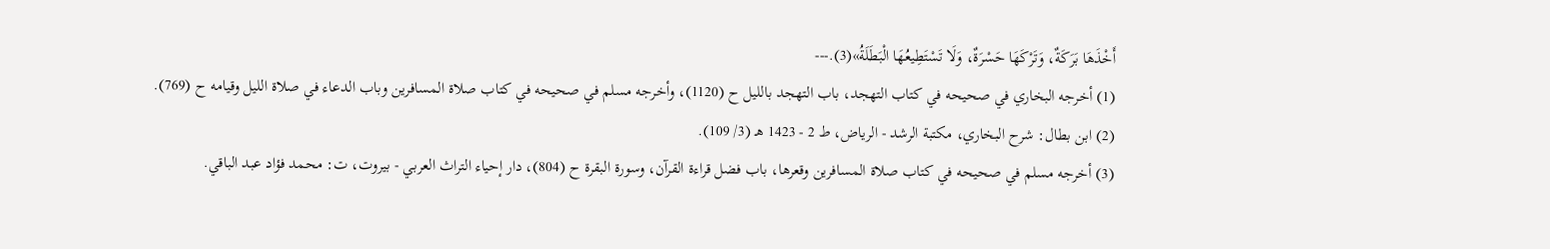أَخْذَهَا بَرَكَةٌ، وَتَرْكَهَا حَسْرَةٌ، وَلَا تَسْتَطِيعُهَا الْبَطَلَةُ»(3).---
(1) أخرجه البخاري في صحيحه في كتاب التهجد، باب التهجد بالليل ح (1120)، وأخرجه مسلم في صحيحه في كتاب صلاة المسافرين وباب الدعاء في صلاة الليل وقيامه ح (769).
(2) ابن بطال: شرح البخاري، مكتبة الرشد - الرياض، ط 2 - 1423 هـ (3/ 109).
(3) أخرجه مسلم في صحيحه في كتاب صلاة المسافرين وقعرها، باب فضل قراءة القرآن، وسورة البقرة ح (804)، دار إحياء التراث العربي - بيروت، ت: محمد فؤاد عبد الباقي.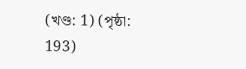(খণ্ড: 1) (পৃষ্ঠা: 193)